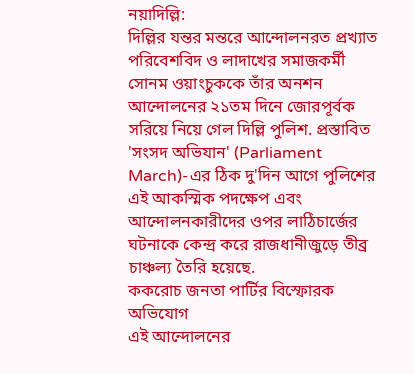নয়াদিল্লি:
দিল্লির যন্তর মন্তরে আন্দোলনরত প্রখ্যাত পরিবেশবিদ ও লাদাখের সমাজকর্মী সোনম ওয়াংচুককে তাঁর অনশন আন্দোলনের ২১তম দিনে জোরপূর্বক সরিয়ে নিয়ে গেল দিল্লি পুলিশ. প্রস্তাবিত 'সংসদ অভিযান' (Parliament March)-এর ঠিক দু'দিন আগে পুলিশের এই আকস্মিক পদক্ষেপ এবং আন্দোলনকারীদের ওপর লাঠিচার্জের ঘটনাকে কেন্দ্র করে রাজধানীজুড়ে তীব্র চাঞ্চল্য তৈরি হয়েছে.
ককরোচ জনতা পার্টির বিস্ফোরক অভিযোগ
এই আন্দোলনের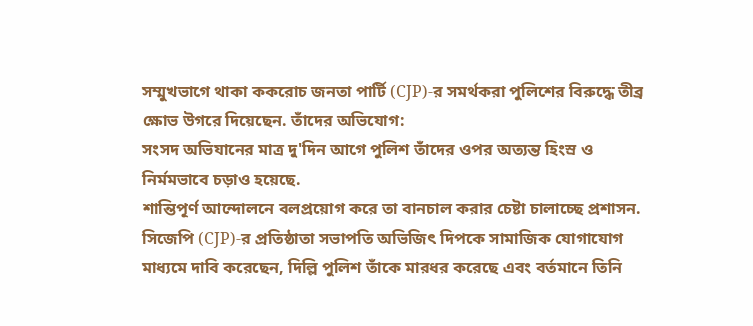সম্মুখভাগে থাকা ককরোচ জনতা পার্টি (CJP)-র সমর্থকরা পুলিশের বিরুদ্ধে তীব্র ক্ষোভ উগরে দিয়েছেন. তাঁদের অভিযোগ:
সংসদ অভিযানের মাত্র দু'দিন আগে পুলিশ তাঁদের ওপর অত্যন্ত হিংস্র ও নির্মমভাবে চড়াও হয়েছে.
শান্তিপূর্ণ আন্দোলনে বলপ্রয়োগ করে তা বানচাল করার চেষ্টা চালাচ্ছে প্রশাসন.
সিজেপি (CJP)-র প্রতিষ্ঠাতা সভাপতি অভিজিৎ দিপকে সামাজিক যোগাযোগ মাধ্যমে দাবি করেছেন, দিল্লি পুলিশ তাঁকে মারধর করেছে এবং বর্তমানে তিনি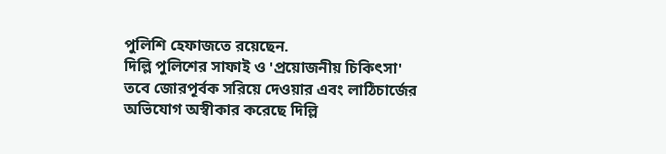পুলিশি হেফাজতে রয়েছেন.
দিল্লি পুলিশের সাফাই ও 'প্রয়োজনীয় চিকিৎসা'
তবে জোরপূর্বক সরিয়ে দেওয়ার এবং লাঠিচার্জের অভিযোগ অস্বীকার করেছে দিল্লি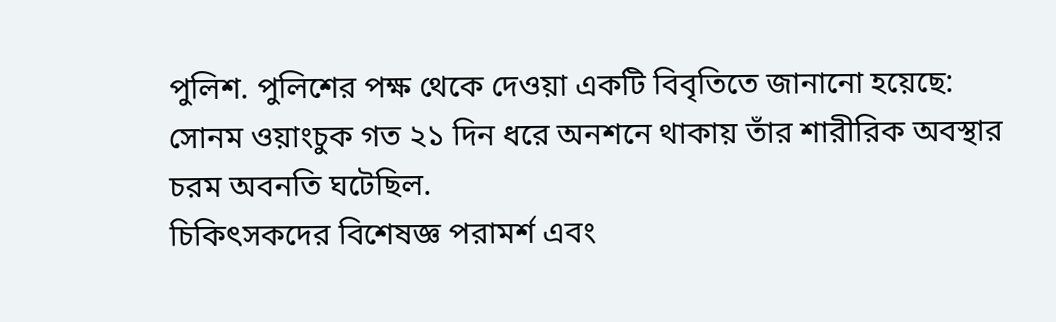পুলিশ. পুলিশের পক্ষ থেকে দেওয়া একটি বিবৃতিতে জানানো হয়েছে:
সোনম ওয়াংচুক গত ২১ দিন ধরে অনশনে থাকায় তাঁর শারীরিক অবস্থার চরম অবনতি ঘটেছিল.
চিকিৎসকদের বিশেষজ্ঞ পরামর্শ এবং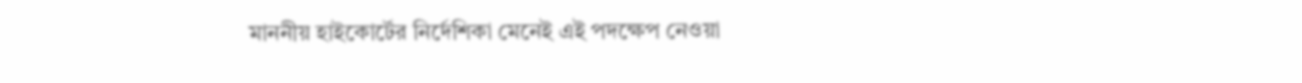মাননীয় হাইকোর্টের নির্দেশিকা মেনেই এই পদক্ষেপ নেওয়া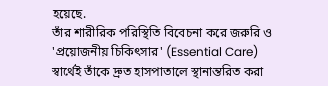হয়েছে.
তাঁর শারীরিক পরিস্থিতি বিবেচনা করে জরুরি ও 'প্রয়োজনীয় চিকিৎসার' (Essential Care) স্বার্থেই তাঁকে দ্রুত হাসপাতালে স্থানান্তরিত করা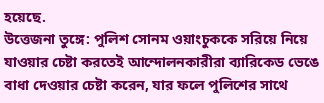হয়েছে.
উত্তেজনা তুঙ্গে: পুলিশ সোনম ওয়াংচুককে সরিয়ে নিয়ে যাওয়ার চেষ্টা করতেই আন্দোলনকারীরা ব্যারিকেড ভেঙে বাধা দেওয়ার চেষ্টা করেন, যার ফলে পুলিশের সাথে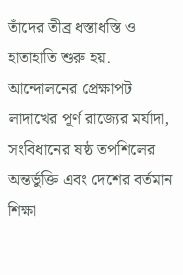তাঁদের তীব্র ধস্তাধস্তি ও হাতাহাতি শুরু হয়.
আন্দোলনের প্রেক্ষাপট
লাদাখের পূর্ণ রাজ্যের মর্যাদা, সংবিধানের ষষ্ঠ তপশিলের অন্তর্ভুক্তি এবং দেশের বর্তমান শিক্ষা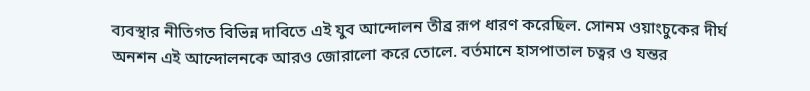ব্যবস্থার নীতিগত বিভিন্ন দাবিতে এই যুব আন্দোলন তীব্র রূপ ধারণ করেছিল. সোনম ওয়াংচুকের দীর্ঘ অনশন এই আন্দোলনকে আরও জোরালো করে তোলে. বর্তমানে হাসপাতাল চত্বর ও যন্তর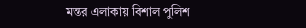মন্তর এলাকায় বিশাল পুলিশ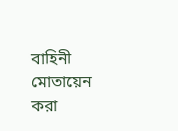বাহিনী মোতায়েন করা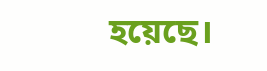হয়েছে।